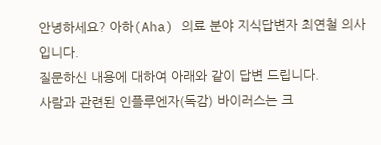안녕하세요? 아하(Aha) 의료 분야 지식답변자 최연철 의사입니다.
질문하신 내용에 대하여 아래와 같이 답변 드립니다.
사람과 관련된 인플루엔자(독감) 바이러스는 크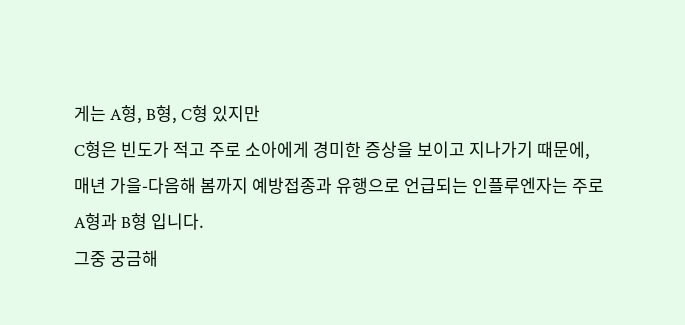게는 A형, B형, C형 있지만
C형은 빈도가 적고 주로 소아에게 경미한 증상을 보이고 지나가기 때문에,
매년 가을-다음해 봄까지 예방접종과 유행으로 언급되는 인플루엔자는 주로 A형과 B형 입니다.
그중 궁금해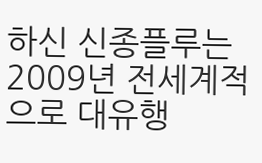하신 신종플루는 2009년 전세계적으로 대유행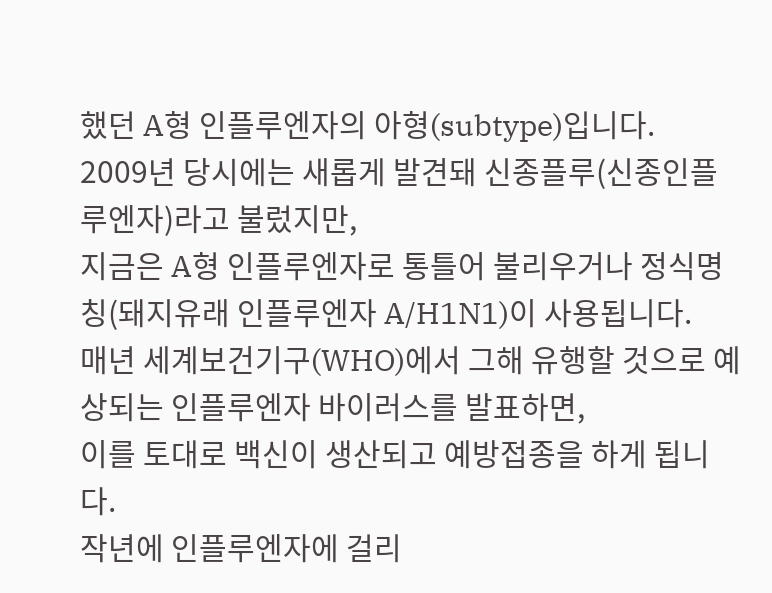했던 A형 인플루엔자의 아형(subtype)입니다.
2009년 당시에는 새롭게 발견돼 신종플루(신종인플루엔자)라고 불렀지만,
지금은 A형 인플루엔자로 통틀어 불리우거나 정식명칭(돼지유래 인플루엔자 A/H1N1)이 사용됩니다.
매년 세계보건기구(WHO)에서 그해 유행할 것으로 예상되는 인플루엔자 바이러스를 발표하면,
이를 토대로 백신이 생산되고 예방접종을 하게 됩니다.
작년에 인플루엔자에 걸리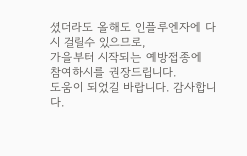셨더라도 올해도 인플루엔자에 다시 걸릴수 있으므로,
가을부터 시작되는 예방접종에 참여하시를 권장드립니다.
도움이 되었길 바랍니다. 감사합니다.